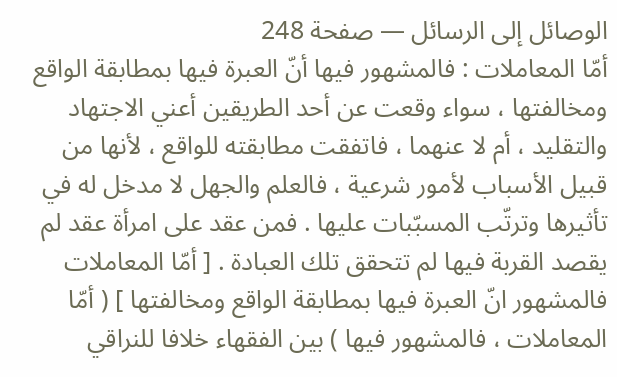الوصائل إلى الرسائل — صفحة 248
أمّا المعاملات : فالمشهور فيها أنّ العبرة فيها بمطابقة الواقع ومخالفتها ، سواء وقعت عن أحد الطريقين أعني الاجتهاد والتقليد ، أم لا عنهما ، فاتفقت مطابقته للواقع ، لأنها من قبيل الأسباب لأمور شرعية ، فالعلم والجهل لا مدخل له في تأثيرها وترتّب المسبّبات عليها . فمن عقد على امرأة عقد لم يقصد القربة فيها لم تتحقق تلك العبادة . [ أمّا المعاملات فالمشهور انّ العبرة فيها بمطابقة الواقع ومخالفتها ] ( أمّا المعاملات ، فالمشهور فيها ) بين الفقهاء خلافا للنراقي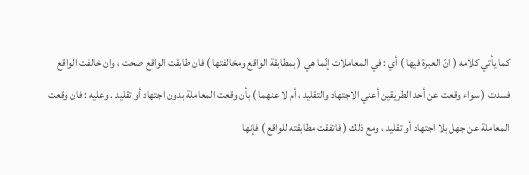كما يأتي كلامه ( انّ العبرة فيها ) أي : في المعاملات إنّما هي ( بمطابقة الواقع ومخالفتها ) فان طابقت الواقع صحت ، وان خالفت الواقع فسدت ( سواء وقعت عن أحد الطريقين أعني الاجتهاد والتقليد ، أم لا عنهما ) بأن وقعت المعاملة بدون اجتهاد أو تقليد . وعليه : فان وقعت المعاملة عن جهل بلا اجتهاد أو تقليد ، ومع ذلك ( فاتفقت مطابقته للواقع ) فإنها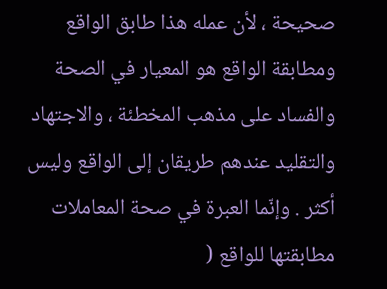صحيحة ، لأن عمله هذا طابق الواقع ومطابقة الواقع هو المعيار في الصحة والفساد على مذهب المخطئة ، والاجتهاد والتقليد عندهم طريقان إلى الواقع وليس أكثر . وإنّما العبرة في صحة المعاملات مطابقتها للواقع (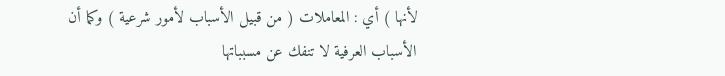لأنها ) أي : المعاملات ( من قبيل الأسباب لأمور شرعية ) وكما أن الأسباب العرفية لا تنفك عن مسبباتها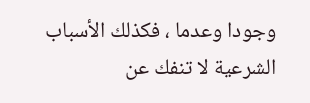وجودا وعدما ، فكذلك الأسباب الشرعية لا تنفك عن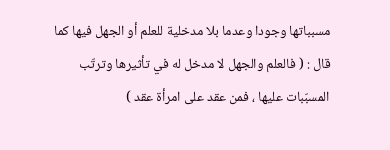مسبباتها وجودا وعدما بلا مدخلية للعلم أو الجهل فيها كما قال : ( فالعلم والجهل لا مدخل له في تأثيرها وترتّب المسبّبات عليها ، فمن عقد على امرأة عقد )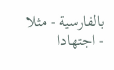بالفارسية - مثلا - اجتهادا